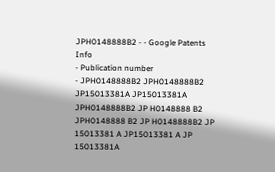JPH0148888B2 - - Google Patents
Info
- Publication number
- JPH0148888B2 JPH0148888B2 JP15013381A JP15013381A JPH0148888B2 JP H0148888 B2 JPH0148888 B2 JP H0148888B2 JP 15013381 A JP15013381 A JP 15013381A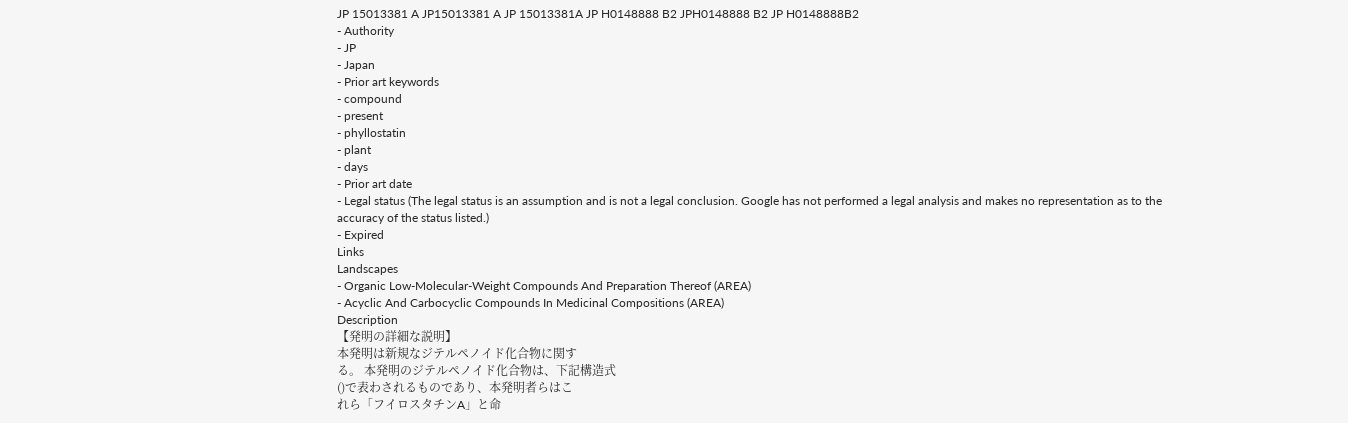JP 15013381 A JP15013381 A JP 15013381A JP H0148888 B2 JPH0148888 B2 JP H0148888B2
- Authority
- JP
- Japan
- Prior art keywords
- compound
- present
- phyllostatin
- plant
- days
- Prior art date
- Legal status (The legal status is an assumption and is not a legal conclusion. Google has not performed a legal analysis and makes no representation as to the accuracy of the status listed.)
- Expired
Links
Landscapes
- Organic Low-Molecular-Weight Compounds And Preparation Thereof (AREA)
- Acyclic And Carbocyclic Compounds In Medicinal Compositions (AREA)
Description
【発明の詳細な説明】
本発明は新規なジテルペノイド化合物に関す
る。 本発明のジテルペノイド化合物は、下記構造式
()で表わされるものであり、本発明者らはこ
れら「フイロスタチンA」と命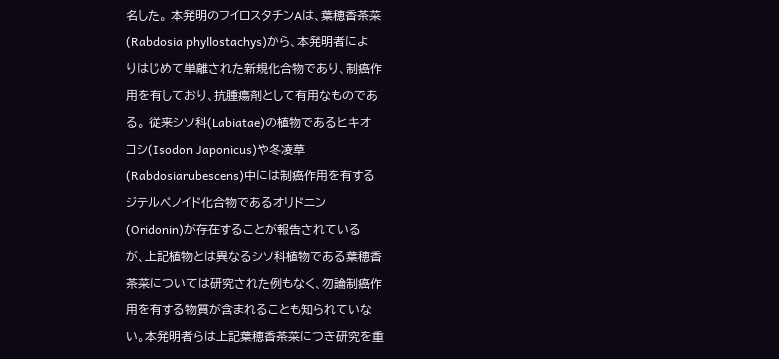名した。 本発明のフイロスタチンAは、葉穂香茶菜
(Rabdosia phyllostachys)から、本発明者によ
りはじめて単離された新規化合物であり、制癌作
用を有しており、抗腫瘍剤として有用なものであ
る。 従来シソ科(Labiatae)の植物であるヒキオ
コシ(Isodon Japonicus)や冬凌草
(Rabdosiarubescens)中には制癌作用を有する
ジテルペノイド化合物であるオリドニン
(Oridonin)が存在することが報告されている
が、上記植物とは異なるシソ科植物である葉穂香
茶菜については研究された例もなく、勿論制癌作
用を有する物質が含まれることも知られていな
い。本発明者らは上記葉穂香茶菜につき研究を重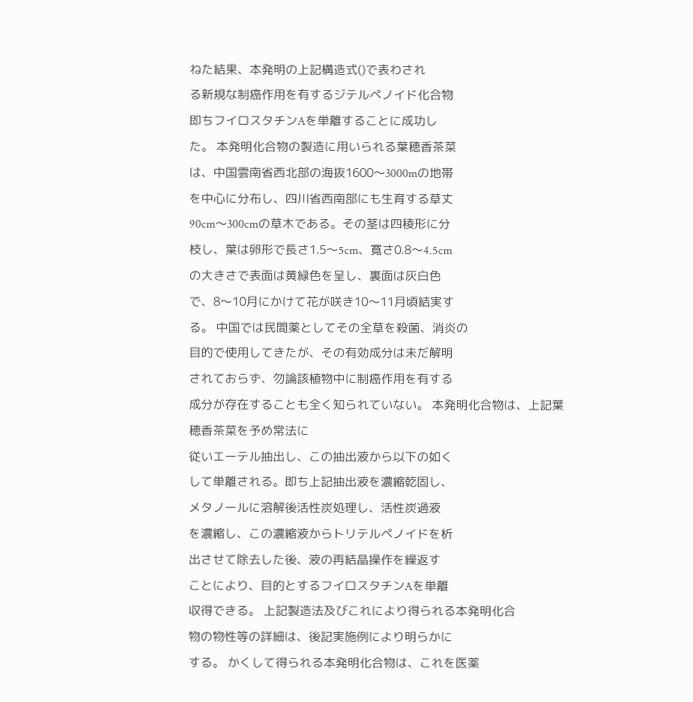ねた結果、本発明の上記構造式()で表わされ
る新規な制癌作用を有するジテルペノイド化合物
即ちフイロスタチンAを単離することに成功し
た。 本発明化合物の製造に用いられる葉穂香茶菜
は、中国雲南省西北部の海抜1600〜3000mの地帯
を中心に分布し、四川省西南部にも生育する草丈
90cm〜300cmの草木である。その茎は四稜形に分
枝し、葉は卵形で長さ1.5〜5cm、寛さ0.8〜4.5cm
の大きさで表面は黄緑色を呈し、裏面は灰白色
で、8〜10月にかけて花が咲き10〜11月頃結実す
る。 中国では民間薬としてその全草を殺菌、消炎の
目的で使用してきたが、その有効成分は未だ解明
されておらず、勿論該植物中に制癌作用を有する
成分が存在することも全く知られていない。 本発明化合物は、上記葉穂香茶菜を予め常法に
従いエーテル抽出し、この抽出液から以下の如く
して単離される。即ち上記抽出液を濃縮乾固し、
メタノールに溶解後活性炭処理し、活性炭過液
を濃縮し、この濃縮液からトリテルペノイドを析
出させて除去した後、液の再結晶操作を繰返す
ことにより、目的とするフイロスタチンAを単離
収得できる。 上記製造法及びこれにより得られる本発明化合
物の物性等の詳細は、後記実施例により明らかに
する。 かくして得られる本発明化合物は、これを医薬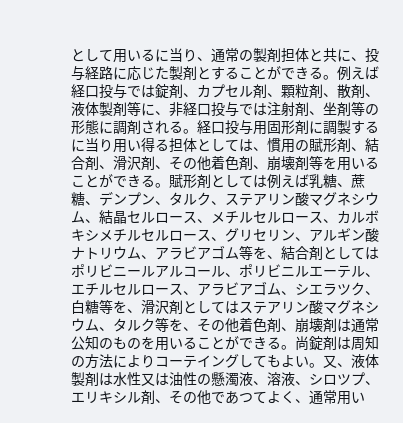として用いるに当り、通常の製剤担体と共に、投
与経路に応じた製剤とすることができる。例えば
経口投与では錠剤、カプセル剤、顆粒剤、散剤、
液体製剤等に、非経口投与では注射剤、坐剤等の
形態に調剤される。経口投与用固形剤に調製する
に当り用い得る担体としては、慣用の賦形剤、結
合剤、滑沢剤、その他着色剤、崩壊剤等を用いる
ことができる。賦形剤としては例えば乳糖、蔗
糖、デンプン、タルク、ステアリン酸マグネシウ
ム、結晶セルロース、メチルセルロース、カルボ
キシメチルセルロース、グリセリン、アルギン酸
ナトリウム、アラビアゴム等を、結合剤としては
ポリビニールアルコール、ポリビニルエーテル、
エチルセルロース、アラビアゴム、シエラツク、
白糖等を、滑沢剤としてはステアリン酸マグネシ
ウム、タルク等を、その他着色剤、崩壊剤は通常
公知のものを用いることができる。尚錠剤は周知
の方法によりコーテイングしてもよい。又、液体
製剤は水性又は油性の懸濁液、溶液、シロツプ、
エリキシル剤、その他であつてよく、通常用い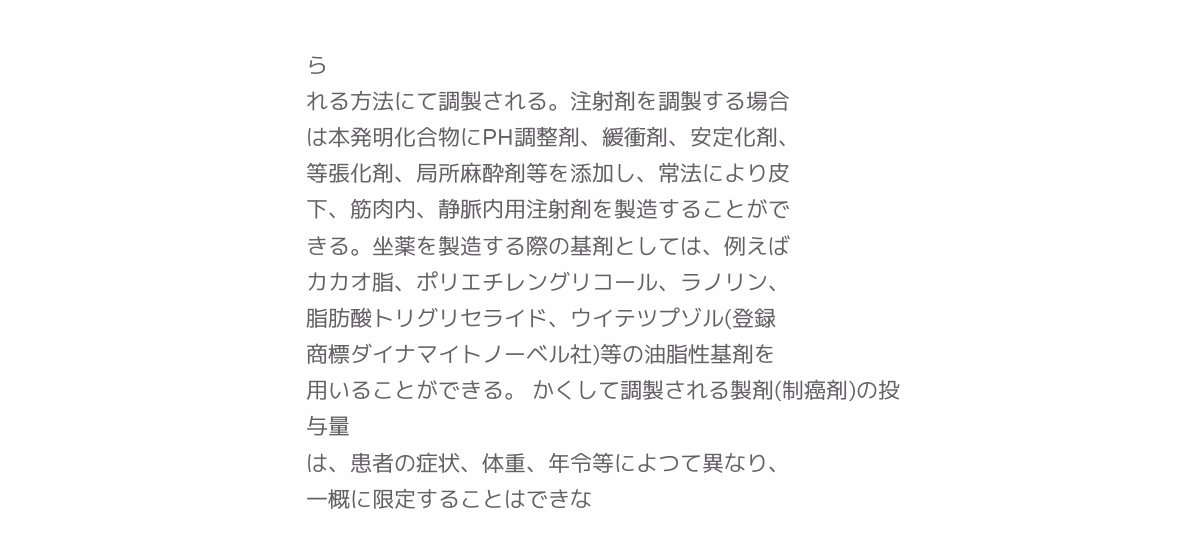ら
れる方法にて調製される。注射剤を調製する場合
は本発明化合物にPH調整剤、緩衝剤、安定化剤、
等張化剤、局所麻酔剤等を添加し、常法により皮
下、筋肉内、静脈内用注射剤を製造することがで
きる。坐薬を製造する際の基剤としては、例えば
カカオ脂、ポリエチレングリコール、ラノリン、
脂肪酸トリグリセライド、ウイテツプゾル(登録
商標ダイナマイトノーベル社)等の油脂性基剤を
用いることができる。 かくして調製される製剤(制癌剤)の投与量
は、患者の症状、体重、年令等によつて異なり、
一概に限定することはできな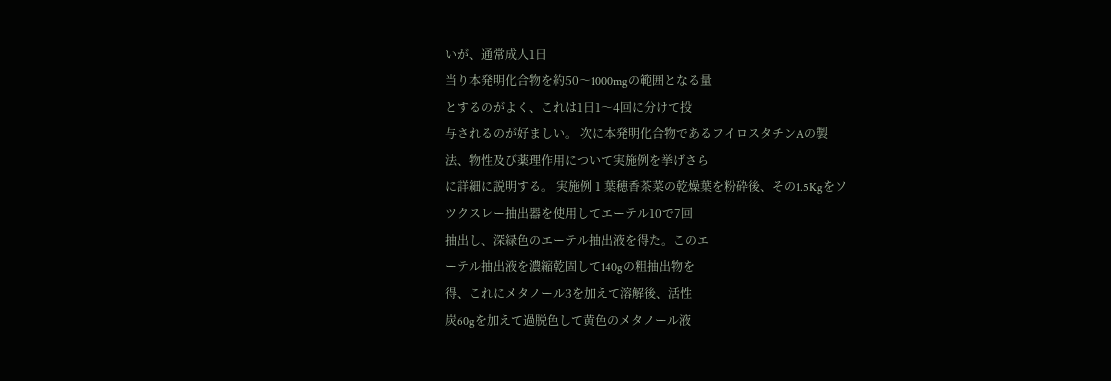いが、通常成人1日
当り本発明化合物を約50〜1000mgの範囲となる量
とするのがよく、これは1日1〜4回に分けて投
与されるのが好ましい。 次に本発明化合物であるフイロスタチンAの製
法、物性及び薬理作用について実施例を挙げさら
に詳細に説明する。 実施例 1 葉穂香茶菜の乾燥葉を粉砕後、その1.5Kgをソ
ツクスレー抽出器を使用してエーテル10で7回
抽出し、深緑色のエーテル抽出液を得た。このエ
ーテル抽出液を濃縮乾固して140gの粗抽出物を
得、これにメタノール3を加えて溶解後、活性
炭60gを加えて過脱色して黄色のメタノール液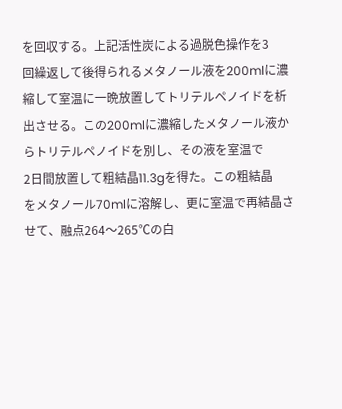を回収する。上記活性炭による過脱色操作を3
回繰返して後得られるメタノール液を200mlに濃
縮して室温に一晩放置してトリテルペノイドを析
出させる。この200mlに濃縮したメタノール液か
らトリテルペノイドを別し、その液を室温で
2日間放置して粗結晶11.3gを得た。この粗結晶
をメタノール70mlに溶解し、更に室温で再結晶さ
せて、融点264〜265℃の白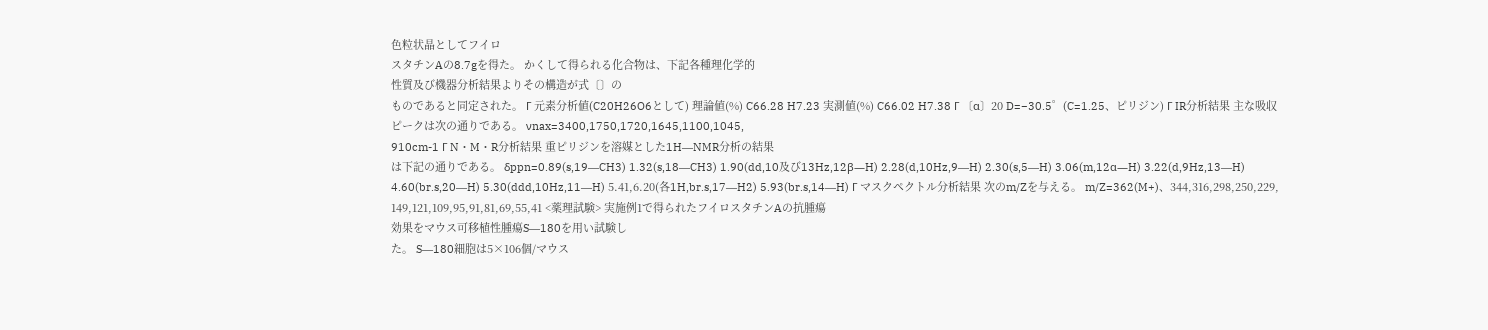色粒状晶としてフイロ
スタチンAの8.7gを得た。 かくして得られる化合物は、下記各種理化学的
性質及び機器分析結果よりその構造が式〔〕の
ものであると同定された。 Γ 元素分析値(C20H26O6として) 理論値(%) C66.28 H7.23 実測値(%) C66.02 H7.38 Γ 〔α〕20 D=−30.5゜(C=1.25、ピリジン) Γ IR分析結果 主な吸収ピークは次の通りである。 νnax=3400,1750,1720,1645,1100,1045,
910cm-1 Γ N・M・R分析結果 重ピリジンを溶媒とした1H―NMR分析の結果
は下記の通りである。 δppn=0.89(s,19―CH3) 1.32(s,18―CH3) 1.90(dd,10及び13Hz,12β―H) 2.28(d,10Hz,9―H) 2.30(s,5―H) 3.06(m,12α―H) 3.22(d,9Hz,13―H) 4.60(br.s,20―H) 5.30(ddd,10Hz,11―H) 5.41,6.20(各1H,br.s,17―H2) 5.93(br.s,14―H) Γ マスクペクトル分析結果 次のm/Zを与える。 m/Z=362(M+)、344,316,298,250,229,
149,121,109,95,91,81,69,55,41 <薬理試験> 実施例1で得られたフイロスタチンAの抗腫瘍
効果をマウス可移植性腫瘍S―180を用い試験し
た。 S―180細胞は5×106個/マウス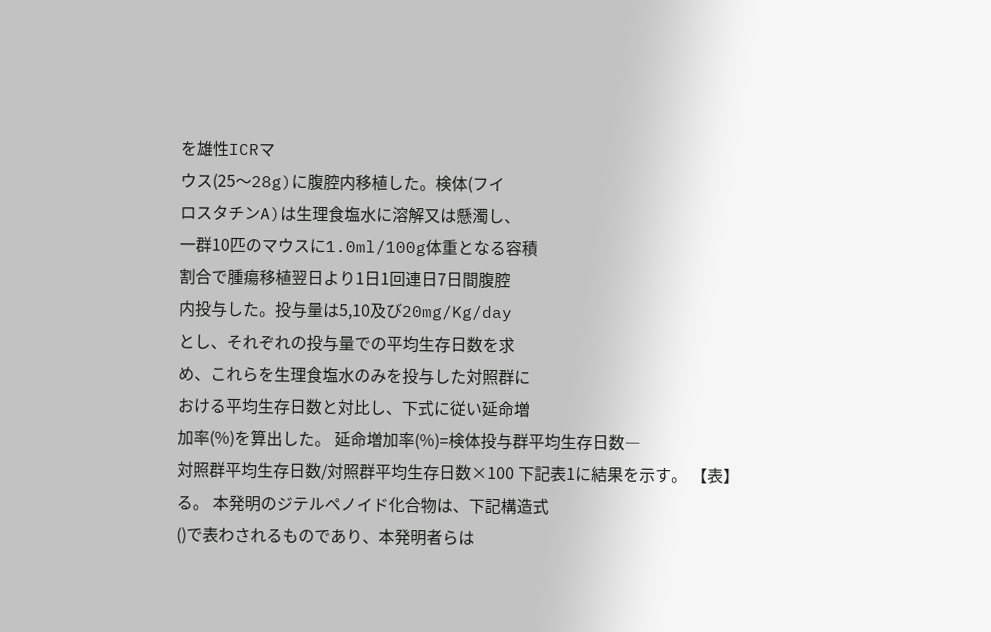を雄性ICRマ
ウス(25〜28g)に腹腔内移植した。検体(フイ
ロスタチンA)は生理食塩水に溶解又は懸濁し、
一群10匹のマウスに1.0ml/100g体重となる容積
割合で腫瘍移植翌日より1日1回連日7日間腹腔
内投与した。投与量は5,10及び20mg/Kg/day
とし、それぞれの投与量での平均生存日数を求
め、これらを生理食塩水のみを投与した対照群に
おける平均生存日数と対比し、下式に従い延命増
加率(%)を算出した。 延命増加率(%)=検体投与群平均生存日数―
対照群平均生存日数/対照群平均生存日数×100 下記表1に結果を示す。 【表】
る。 本発明のジテルペノイド化合物は、下記構造式
()で表わされるものであり、本発明者らは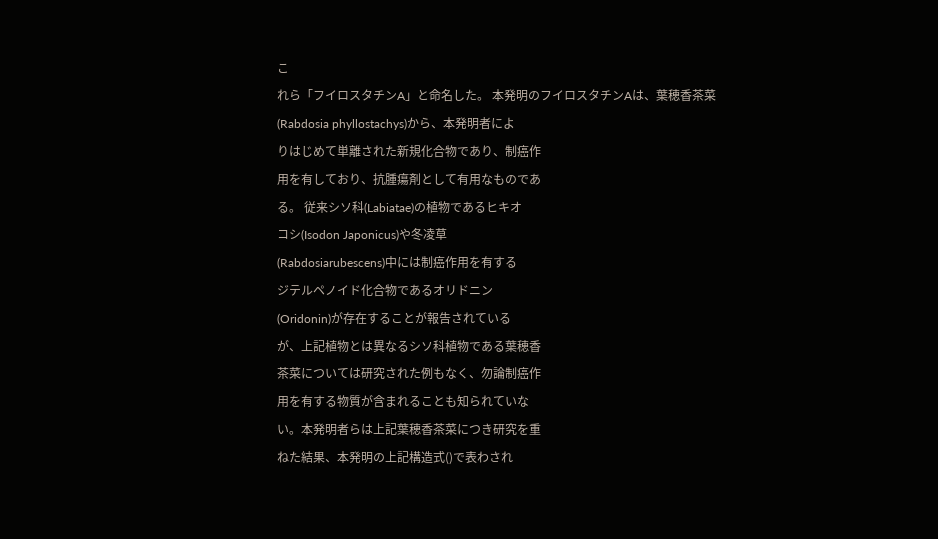こ
れら「フイロスタチンA」と命名した。 本発明のフイロスタチンAは、葉穂香茶菜
(Rabdosia phyllostachys)から、本発明者によ
りはじめて単離された新規化合物であり、制癌作
用を有しており、抗腫瘍剤として有用なものであ
る。 従来シソ科(Labiatae)の植物であるヒキオ
コシ(Isodon Japonicus)や冬凌草
(Rabdosiarubescens)中には制癌作用を有する
ジテルペノイド化合物であるオリドニン
(Oridonin)が存在することが報告されている
が、上記植物とは異なるシソ科植物である葉穂香
茶菜については研究された例もなく、勿論制癌作
用を有する物質が含まれることも知られていな
い。本発明者らは上記葉穂香茶菜につき研究を重
ねた結果、本発明の上記構造式()で表わされ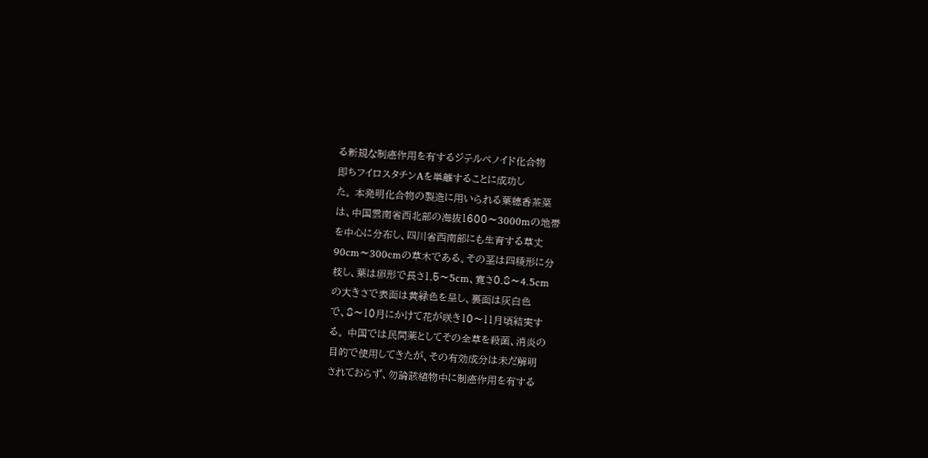る新規な制癌作用を有するジテルペノイド化合物
即ちフイロスタチンAを単離することに成功し
た。 本発明化合物の製造に用いられる葉穂香茶菜
は、中国雲南省西北部の海抜1600〜3000mの地帯
を中心に分布し、四川省西南部にも生育する草丈
90cm〜300cmの草木である。その茎は四稜形に分
枝し、葉は卵形で長さ1.5〜5cm、寛さ0.8〜4.5cm
の大きさで表面は黄緑色を呈し、裏面は灰白色
で、8〜10月にかけて花が咲き10〜11月頃結実す
る。 中国では民間薬としてその全草を殺菌、消炎の
目的で使用してきたが、その有効成分は未だ解明
されておらず、勿論該植物中に制癌作用を有する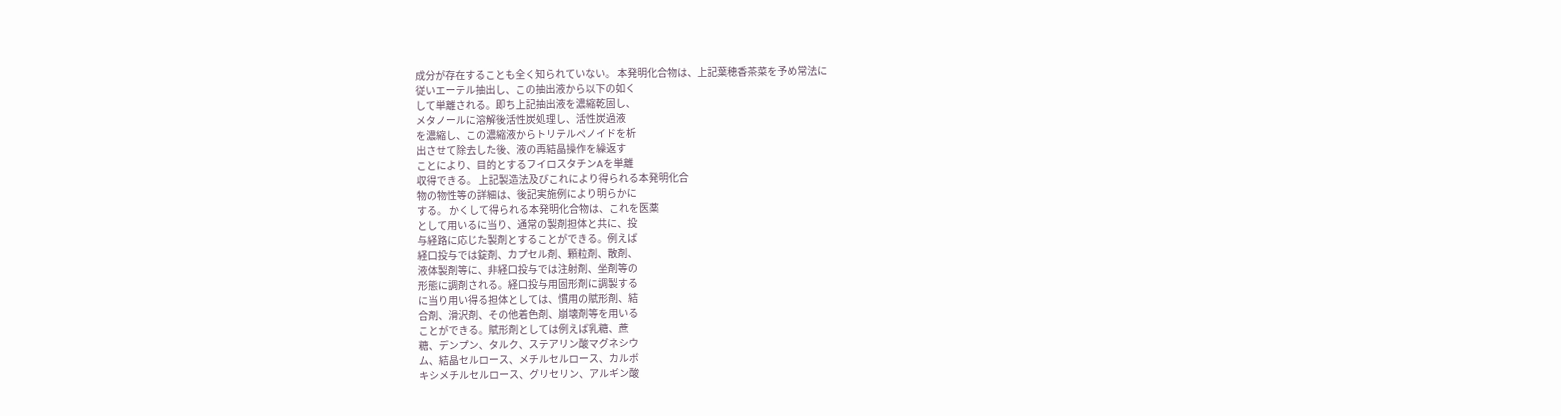成分が存在することも全く知られていない。 本発明化合物は、上記葉穂香茶菜を予め常法に
従いエーテル抽出し、この抽出液から以下の如く
して単離される。即ち上記抽出液を濃縮乾固し、
メタノールに溶解後活性炭処理し、活性炭過液
を濃縮し、この濃縮液からトリテルペノイドを析
出させて除去した後、液の再結晶操作を繰返す
ことにより、目的とするフイロスタチンAを単離
収得できる。 上記製造法及びこれにより得られる本発明化合
物の物性等の詳細は、後記実施例により明らかに
する。 かくして得られる本発明化合物は、これを医薬
として用いるに当り、通常の製剤担体と共に、投
与経路に応じた製剤とすることができる。例えば
経口投与では錠剤、カプセル剤、顆粒剤、散剤、
液体製剤等に、非経口投与では注射剤、坐剤等の
形態に調剤される。経口投与用固形剤に調製する
に当り用い得る担体としては、慣用の賦形剤、結
合剤、滑沢剤、その他着色剤、崩壊剤等を用いる
ことができる。賦形剤としては例えば乳糖、蔗
糖、デンプン、タルク、ステアリン酸マグネシウ
ム、結晶セルロース、メチルセルロース、カルボ
キシメチルセルロース、グリセリン、アルギン酸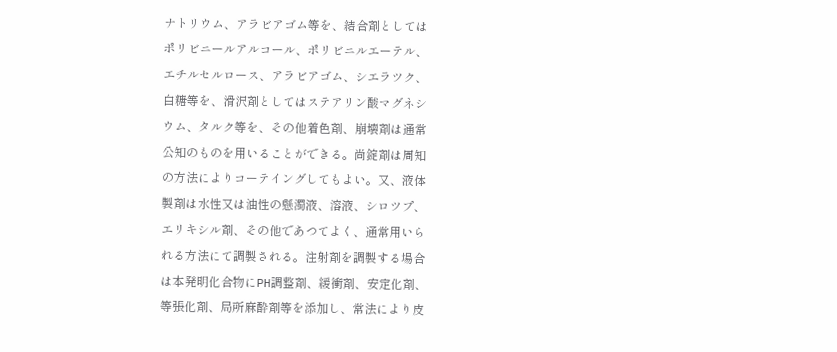ナトリウム、アラビアゴム等を、結合剤としては
ポリビニールアルコール、ポリビニルエーテル、
エチルセルロース、アラビアゴム、シエラツク、
白糖等を、滑沢剤としてはステアリン酸マグネシ
ウム、タルク等を、その他着色剤、崩壊剤は通常
公知のものを用いることができる。尚錠剤は周知
の方法によりコーテイングしてもよい。又、液体
製剤は水性又は油性の懸濁液、溶液、シロツプ、
エリキシル剤、その他であつてよく、通常用いら
れる方法にて調製される。注射剤を調製する場合
は本発明化合物にPH調整剤、緩衝剤、安定化剤、
等張化剤、局所麻酔剤等を添加し、常法により皮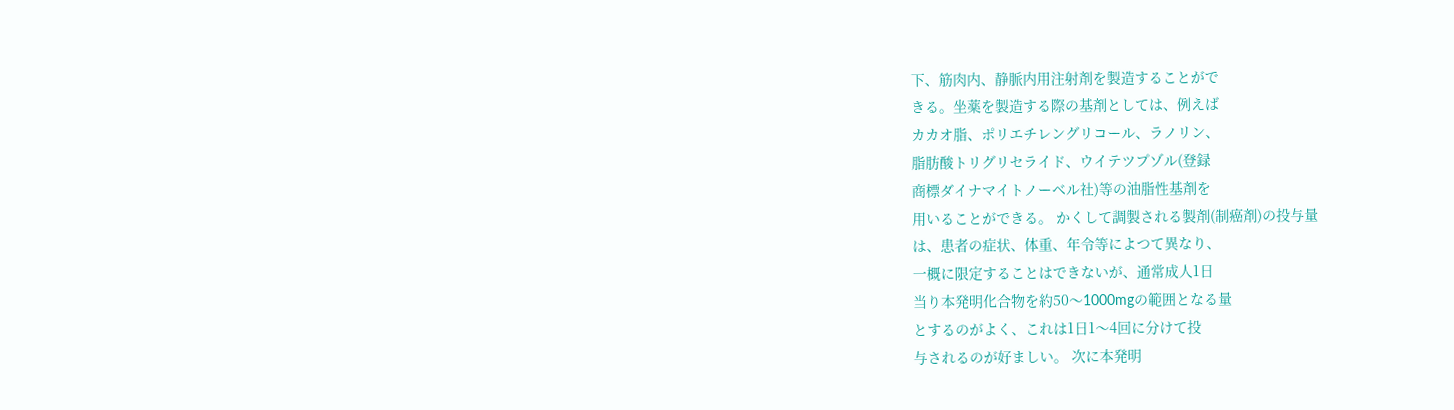下、筋肉内、静脈内用注射剤を製造することがで
きる。坐薬を製造する際の基剤としては、例えば
カカオ脂、ポリエチレングリコール、ラノリン、
脂肪酸トリグリセライド、ウイテツプゾル(登録
商標ダイナマイトノーベル社)等の油脂性基剤を
用いることができる。 かくして調製される製剤(制癌剤)の投与量
は、患者の症状、体重、年令等によつて異なり、
一概に限定することはできないが、通常成人1日
当り本発明化合物を約50〜1000mgの範囲となる量
とするのがよく、これは1日1〜4回に分けて投
与されるのが好ましい。 次に本発明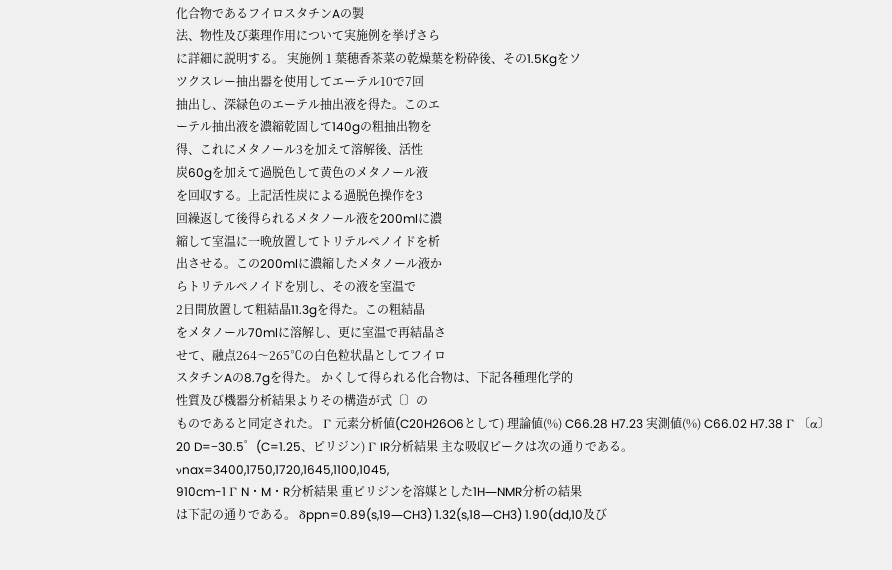化合物であるフイロスタチンAの製
法、物性及び薬理作用について実施例を挙げさら
に詳細に説明する。 実施例 1 葉穂香茶菜の乾燥葉を粉砕後、その1.5Kgをソ
ツクスレー抽出器を使用してエーテル10で7回
抽出し、深緑色のエーテル抽出液を得た。このエ
ーテル抽出液を濃縮乾固して140gの粗抽出物を
得、これにメタノール3を加えて溶解後、活性
炭60gを加えて過脱色して黄色のメタノール液
を回収する。上記活性炭による過脱色操作を3
回繰返して後得られるメタノール液を200mlに濃
縮して室温に一晩放置してトリテルペノイドを析
出させる。この200mlに濃縮したメタノール液か
らトリテルペノイドを別し、その液を室温で
2日間放置して粗結晶11.3gを得た。この粗結晶
をメタノール70mlに溶解し、更に室温で再結晶さ
せて、融点264〜265℃の白色粒状晶としてフイロ
スタチンAの8.7gを得た。 かくして得られる化合物は、下記各種理化学的
性質及び機器分析結果よりその構造が式〔〕の
ものであると同定された。 Γ 元素分析値(C20H26O6として) 理論値(%) C66.28 H7.23 実測値(%) C66.02 H7.38 Γ 〔α〕20 D=−30.5゜(C=1.25、ピリジン) Γ IR分析結果 主な吸収ピークは次の通りである。 νnax=3400,1750,1720,1645,1100,1045,
910cm-1 Γ N・M・R分析結果 重ピリジンを溶媒とした1H―NMR分析の結果
は下記の通りである。 δppn=0.89(s,19―CH3) 1.32(s,18―CH3) 1.90(dd,10及び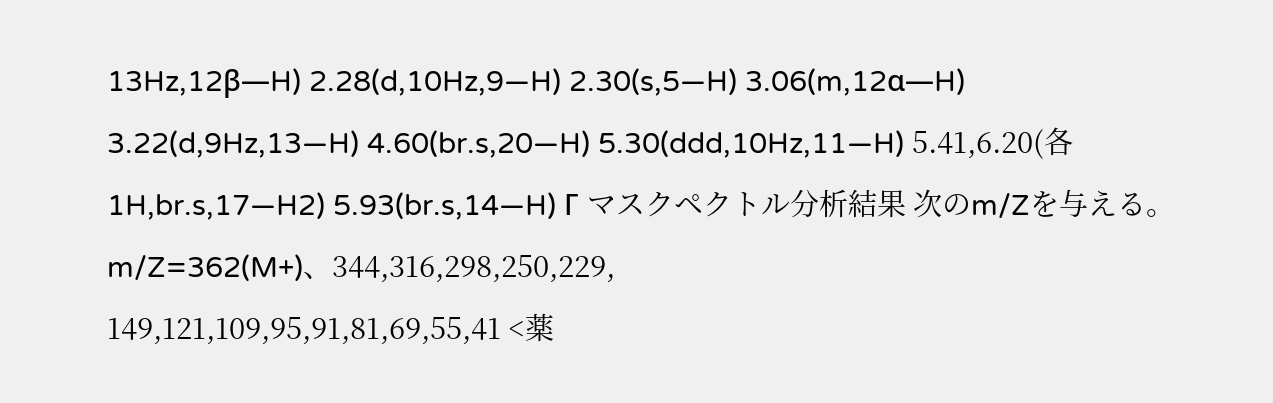13Hz,12β―H) 2.28(d,10Hz,9―H) 2.30(s,5―H) 3.06(m,12α―H) 3.22(d,9Hz,13―H) 4.60(br.s,20―H) 5.30(ddd,10Hz,11―H) 5.41,6.20(各1H,br.s,17―H2) 5.93(br.s,14―H) Γ マスクペクトル分析結果 次のm/Zを与える。 m/Z=362(M+)、344,316,298,250,229,
149,121,109,95,91,81,69,55,41 <薬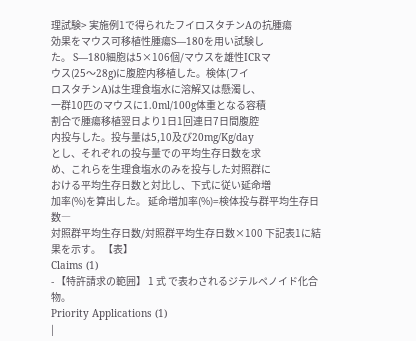理試験> 実施例1で得られたフイロスタチンAの抗腫瘍
効果をマウス可移植性腫瘍S―180を用い試験し
た。 S―180細胞は5×106個/マウスを雄性ICRマ
ウス(25〜28g)に腹腔内移植した。検体(フイ
ロスタチンA)は生理食塩水に溶解又は懸濁し、
一群10匹のマウスに1.0ml/100g体重となる容積
割合で腫瘍移植翌日より1日1回連日7日間腹腔
内投与した。投与量は5,10及び20mg/Kg/day
とし、それぞれの投与量での平均生存日数を求
め、これらを生理食塩水のみを投与した対照群に
おける平均生存日数と対比し、下式に従い延命増
加率(%)を算出した。 延命増加率(%)=検体投与群平均生存日数―
対照群平均生存日数/対照群平均生存日数×100 下記表1に結果を示す。 【表】
Claims (1)
- 【特許請求の範囲】 1 式 で表わされるジテルペノイド化合物。
Priority Applications (1)
|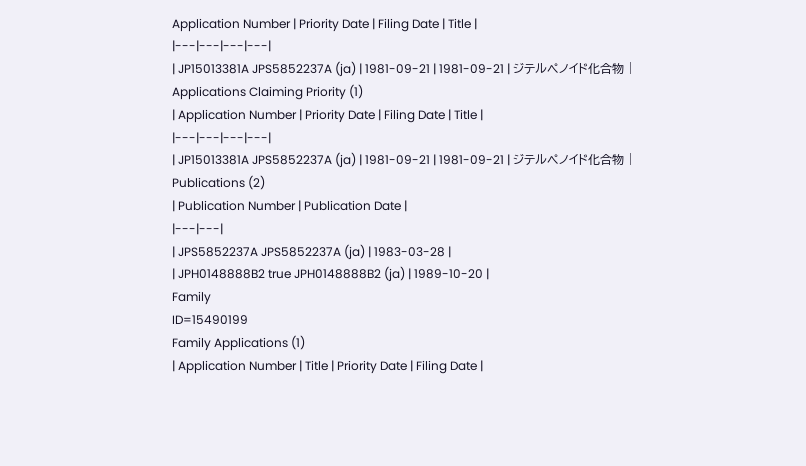Application Number | Priority Date | Filing Date | Title |
|---|---|---|---|
| JP15013381A JPS5852237A (ja) | 1981-09-21 | 1981-09-21 | ジテルペノイド化合物 |
Applications Claiming Priority (1)
| Application Number | Priority Date | Filing Date | Title |
|---|---|---|---|
| JP15013381A JPS5852237A (ja) | 1981-09-21 | 1981-09-21 | ジテルペノイド化合物 |
Publications (2)
| Publication Number | Publication Date |
|---|---|
| JPS5852237A JPS5852237A (ja) | 1983-03-28 |
| JPH0148888B2 true JPH0148888B2 (ja) | 1989-10-20 |
Family
ID=15490199
Family Applications (1)
| Application Number | Title | Priority Date | Filing Date |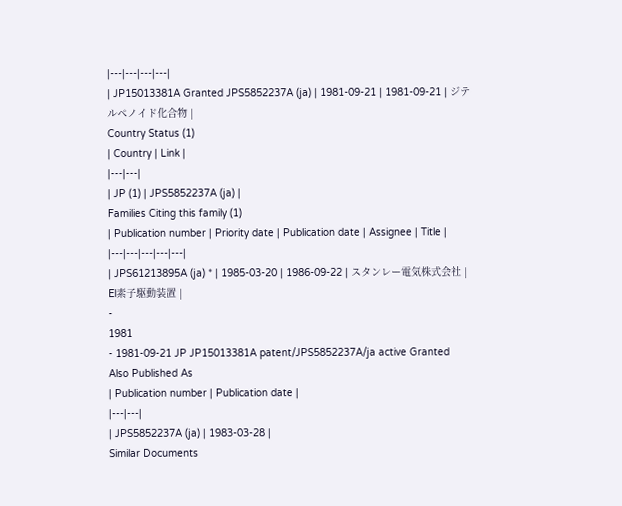|---|---|---|---|
| JP15013381A Granted JPS5852237A (ja) | 1981-09-21 | 1981-09-21 | ジテルペノイド化合物 |
Country Status (1)
| Country | Link |
|---|---|
| JP (1) | JPS5852237A (ja) |
Families Citing this family (1)
| Publication number | Priority date | Publication date | Assignee | Title |
|---|---|---|---|---|
| JPS61213895A (ja) * | 1985-03-20 | 1986-09-22 | スタンレー電気株式会社 | El素子駆動装置 |
-
1981
- 1981-09-21 JP JP15013381A patent/JPS5852237A/ja active Granted
Also Published As
| Publication number | Publication date |
|---|---|
| JPS5852237A (ja) | 1983-03-28 |
Similar Documents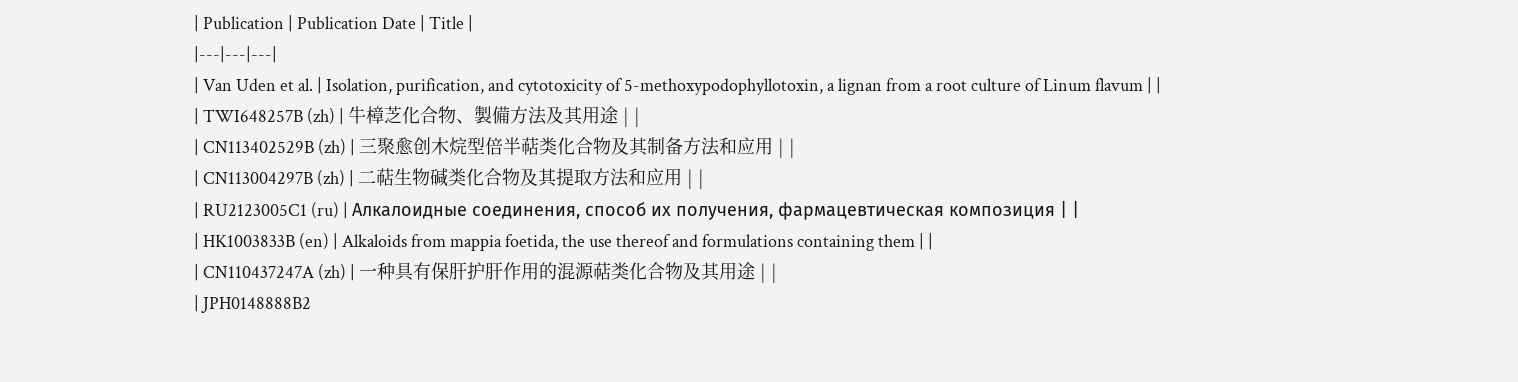| Publication | Publication Date | Title |
|---|---|---|
| Van Uden et al. | Isolation, purification, and cytotoxicity of 5-methoxypodophyllotoxin, a lignan from a root culture of Linum flavum | |
| TWI648257B (zh) | 牛樟芝化合物、製備方法及其用途 | |
| CN113402529B (zh) | 三聚愈创木烷型倍半萜类化合物及其制备方法和应用 | |
| CN113004297B (zh) | 二萜生物碱类化合物及其提取方法和应用 | |
| RU2123005C1 (ru) | Алкалоидные соединения, способ их получения, фармацевтическая композиция | |
| HK1003833B (en) | Alkaloids from mappia foetida, the use thereof and formulations containing them | |
| CN110437247A (zh) | 一种具有保肝护肝作用的混源萜类化合物及其用途 | |
| JPH0148888B2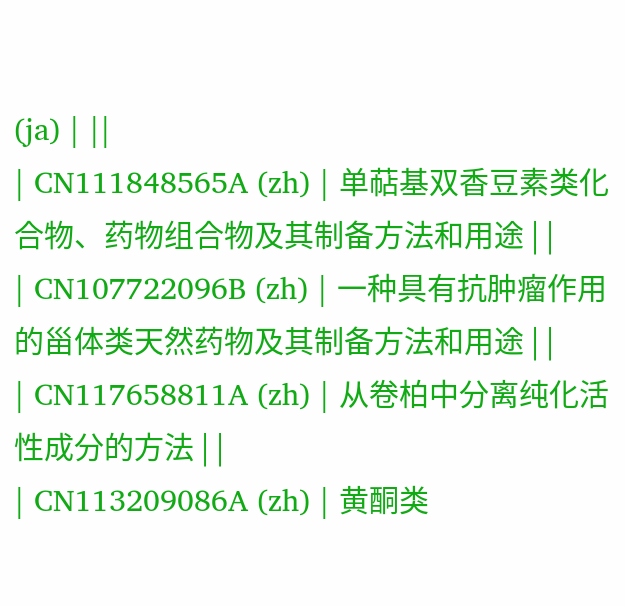(ja) | ||
| CN111848565A (zh) | 单萜基双香豆素类化合物、药物组合物及其制备方法和用途 | |
| CN107722096B (zh) | 一种具有抗肿瘤作用的甾体类天然药物及其制备方法和用途 | |
| CN117658811A (zh) | 从卷柏中分离纯化活性成分的方法 | |
| CN113209086A (zh) | 黄酮类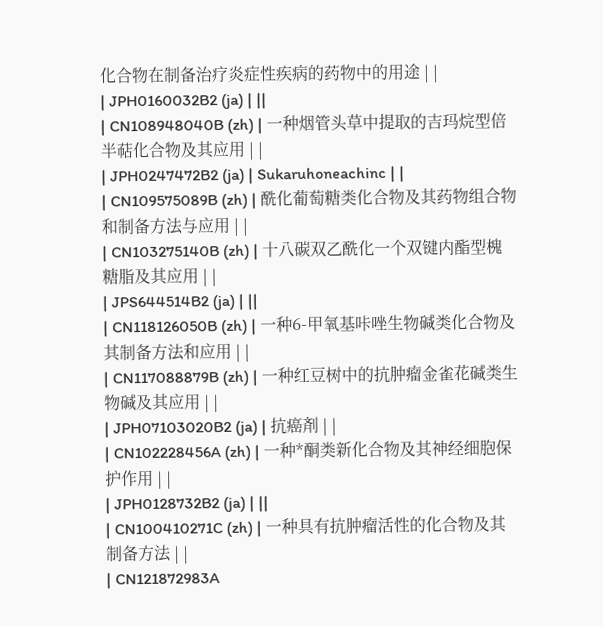化合物在制备治疗炎症性疾病的药物中的用途 | |
| JPH0160032B2 (ja) | ||
| CN108948040B (zh) | 一种烟管头草中提取的吉玛烷型倍半萜化合物及其应用 | |
| JPH0247472B2 (ja) | Sukaruhoneachinc | |
| CN109575089B (zh) | 酰化葡萄糖类化合物及其药物组合物和制备方法与应用 | |
| CN103275140B (zh) | 十八碳双乙酰化一个双键内酯型槐糖脂及其应用 | |
| JPS644514B2 (ja) | ||
| CN118126050B (zh) | 一种6-甲氧基咔唑生物碱类化合物及其制备方法和应用 | |
| CN117088879B (zh) | 一种红豆树中的抗肿瘤金雀花碱类生物碱及其应用 | |
| JPH07103020B2 (ja) | 抗癌剤 | |
| CN102228456A (zh) | 一种*酮类新化合物及其神经细胞保护作用 | |
| JPH0128732B2 (ja) | ||
| CN100410271C (zh) | 一种具有抗肿瘤活性的化合物及其制备方法 | |
| CN121872983A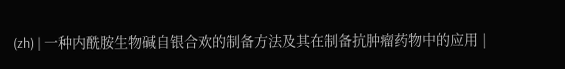(zh) | 一种内酰胺生物碱自银合欢的制备方法及其在制备抗肿瘤药物中的应用 |